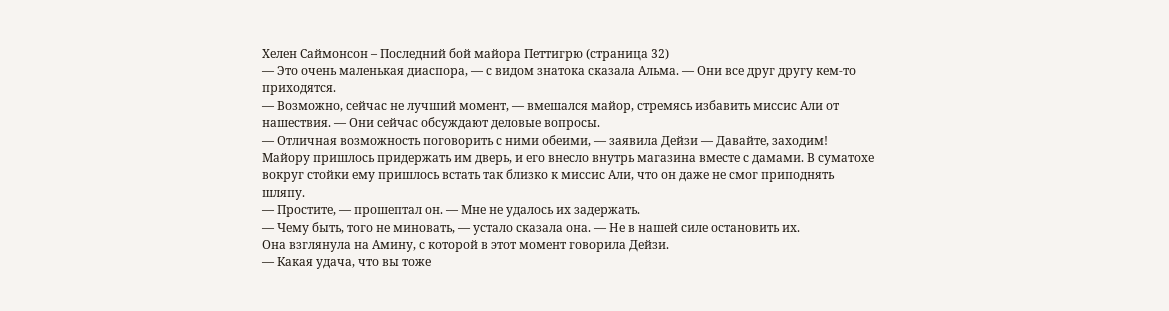Хелен Саймонсон – Последний бой майора Петтигрю (страница 32)
— Это очень маленькая диаспора, — с видом знатока сказала Альма. — Они все друг другу кем-то приходятся.
— Возможно, сейчас не лучший момент, — вмешался майор, стремясь избавить миссис Али от нашествия. — Они сейчас обсуждают деловые вопросы.
— Отличная возможность поговорить с ними обеими, — заявила Дейзи — Давайте, заходим!
Майору пришлось придержать им дверь, и его внесло внутрь магазина вместе с дамами. В суматохе вокруг стойки ему пришлось встать так близко к миссис Али, что он даже не смог приподнять шляпу.
— Простите, — прошептал он. — Мне не удалось их задержать.
— Чему быть, того не миновать, — устало сказала она. — Не в нашей силе остановить их.
Она взглянула на Амину, с которой в этот момент говорила Дейзи.
— Какая удача, что вы тоже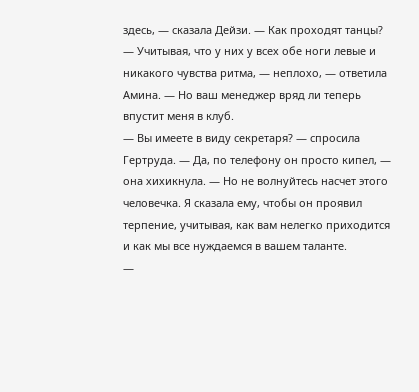здесь, — сказала Дейзи. — Как проходят танцы?
— Учитывая, что у них у всех обе ноги левые и никакого чувства ритма, — неплохо, — ответила Амина. — Но ваш менеджер вряд ли теперь впустит меня в клуб.
— Вы имеете в виду секретаря? — спросила Гертруда. — Да, по телефону он просто кипел, — она хихикнула. — Но не волнуйтесь насчет этого человечка. Я сказала ему, чтобы он проявил терпение, учитывая, как вам нелегко приходится и как мы все нуждаемся в вашем таланте.
—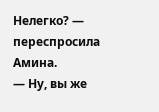Нелегко? — переспросила Амина.
— Ну, вы же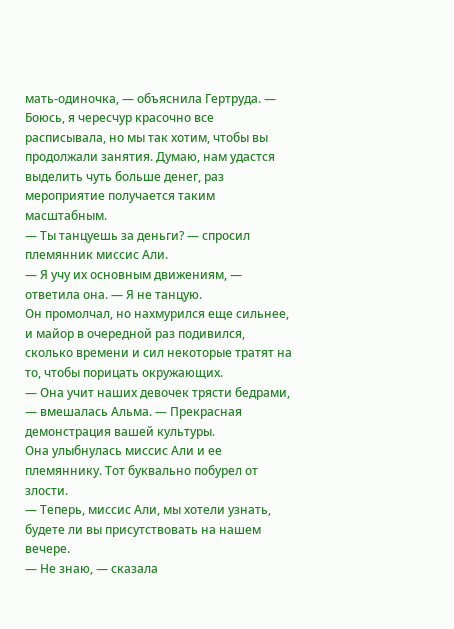мать-одиночка, — объяснила Гертруда. — Боюсь, я чересчур красочно все расписывала, но мы так хотим, чтобы вы продолжали занятия. Думаю, нам удастся выделить чуть больше денег, раз мероприятие получается таким масштабным.
— Ты танцуешь за деньги? — спросил племянник миссис Али.
— Я учу их основным движениям, — ответила она. — Я не танцую.
Он промолчал, но нахмурился еще сильнее, и майор в очередной раз подивился, сколько времени и сил некоторые тратят на то, чтобы порицать окружающих.
— Она учит наших девочек трясти бедрами, — вмешалась Альма. — Прекрасная демонстрация вашей культуры.
Она улыбнулась миссис Али и ее племяннику. Тот буквально побурел от злости.
— Теперь, миссис Али, мы хотели узнать, будете ли вы присутствовать на нашем вечере.
— Не знаю, — сказала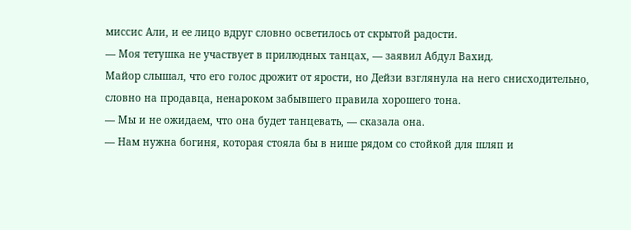миссис Али, и ее лицо вдруг словно осветилось от скрытой радости.
— Моя тетушка не участвует в прилюдных танцах, — заявил Абдул Вахид.
Майор слышал, что его голос дрожит от ярости, но Дейзи взглянула на него снисходительно, словно на продавца, ненароком забывшего правила хорошего тона.
— Мы и не ожидаем, что она будет танцевать, — сказала она.
— Нам нужна богиня, которая стояла бы в нише рядом со стойкой для шляп и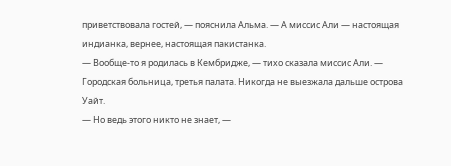приветствовала гостей, — пояснила Альма. — А миссис Али — настоящая индианка, вернее, настоящая пакистанка.
— Вообще-то я родилась в Кембридже, — тихо сказала миссис Али. — Городская больница, третья палата. Никогда не выезжала дальше острова Уайт.
— Но ведь этого никто не знает, —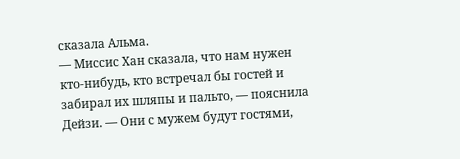сказала Альма.
— Миссис Хан сказала, что нам нужен кто-нибудь, кто встречал бы гостей и забирал их шляпы и пальто, — пояснила Дейзи. — Они с мужем будут гостями,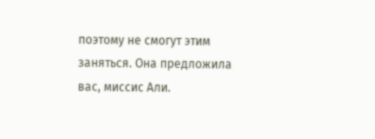поэтому не смогут этим заняться. Она предложила вас, миссис Али.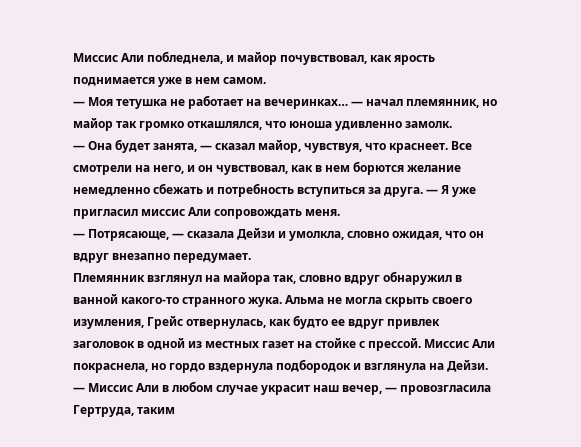Миссис Али побледнела, и майор почувствовал, как ярость поднимается уже в нем самом.
— Моя тетушка не работает на вечеринках… — начал племянник, но майор так громко откашлялся, что юноша удивленно замолк.
— Она будет занята, — сказал майор, чувствуя, что краснеет. Все смотрели на него, и он чувствовал, как в нем борются желание немедленно сбежать и потребность вступиться за друга. — Я уже пригласил миссис Али сопровождать меня.
— Потрясающе, — сказала Дейзи и умолкла, словно ожидая, что он вдруг внезапно передумает.
Племянник взглянул на майора так, словно вдруг обнаружил в ванной какого-то странного жука. Альма не могла скрыть своего изумления, Грейс отвернулась, как будто ее вдруг привлек заголовок в одной из местных газет на стойке с прессой. Миссис Али покраснела, но гордо вздернула подбородок и взглянула на Дейзи.
— Миссис Али в любом случае украсит наш вечер, — провозгласила Гертруда, таким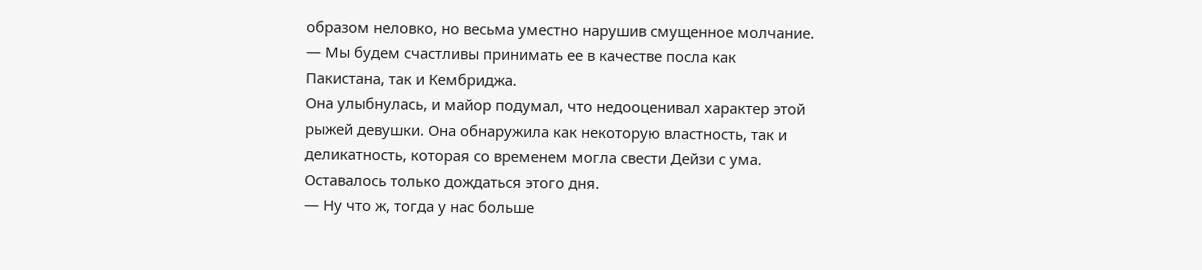образом неловко, но весьма уместно нарушив смущенное молчание. — Мы будем счастливы принимать ее в качестве посла как Пакистана, так и Кембриджа.
Она улыбнулась, и майор подумал, что недооценивал характер этой рыжей девушки. Она обнаружила как некоторую властность, так и деликатность, которая со временем могла свести Дейзи с ума. Оставалось только дождаться этого дня.
— Ну что ж, тогда у нас больше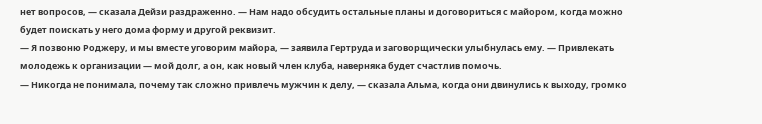нет вопросов, — сказала Дейзи раздраженно. — Нам надо обсудить остальные планы и договориться с майором, когда можно будет поискать у него дома форму и другой реквизит.
— Я позвоню Роджеру, и мы вместе уговорим майора, — заявила Гертруда и заговорщически улыбнулась ему. — Привлекать молодежь к организации — мой долг, а он, как новый член клуба, наверняка будет счастлив помочь.
— Никогда не понимала, почему так сложно привлечь мужчин к делу, — сказала Альма, когда они двинулись к выходу, громко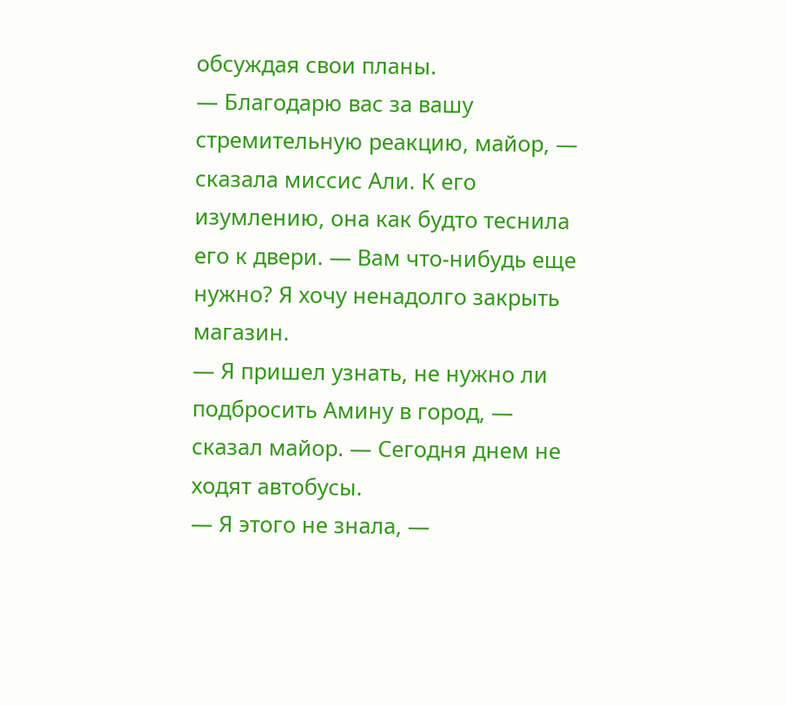обсуждая свои планы.
— Благодарю вас за вашу стремительную реакцию, майор, — сказала миссис Али. К его изумлению, она как будто теснила его к двери. — Вам что-нибудь еще нужно? Я хочу ненадолго закрыть магазин.
— Я пришел узнать, не нужно ли подбросить Амину в город, — сказал майор. — Сегодня днем не ходят автобусы.
— Я этого не знала, —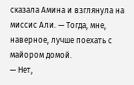сказала Амина и взглянула на миссис Али. — Тогда, мне, наверное, лучше поехать с майором домой.
— Нет,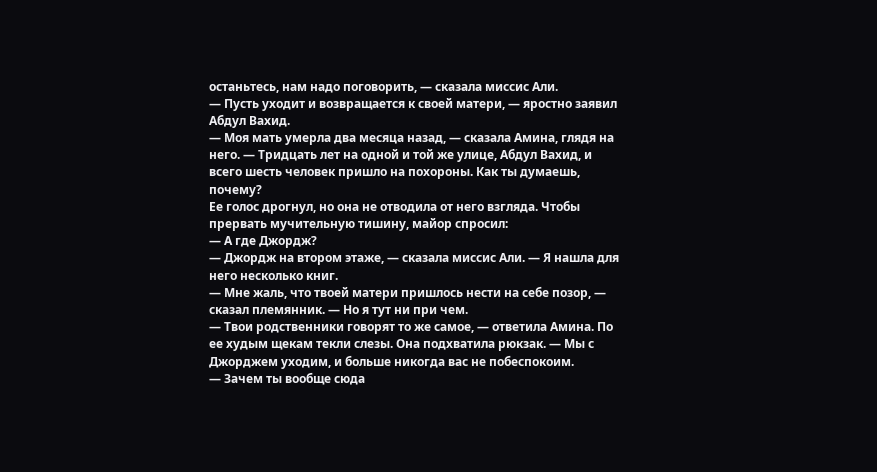останьтесь, нам надо поговорить, — сказала миссис Али.
— Пусть уходит и возвращается к своей матери, — яростно заявил Абдул Вахид.
— Моя мать умерла два месяца назад, — сказала Амина, глядя на него. — Тридцать лет на одной и той же улице, Абдул Вахид, и всего шесть человек пришло на похороны. Как ты думаешь, почему?
Ее голос дрогнул, но она не отводила от него взгляда. Чтобы прервать мучительную тишину, майор спросил:
— А где Джордж?
— Джордж на втором этаже, — сказала миссис Али. — Я нашла для него несколько книг.
— Мне жаль, что твоей матери пришлось нести на себе позор, — сказал племянник. — Но я тут ни при чем.
— Твои родственники говорят то же самое, — ответила Амина. По ее худым щекам текли слезы. Она подхватила рюкзак. — Мы с Джорджем уходим, и больше никогда вас не побеспокоим.
— Зачем ты вообще сюда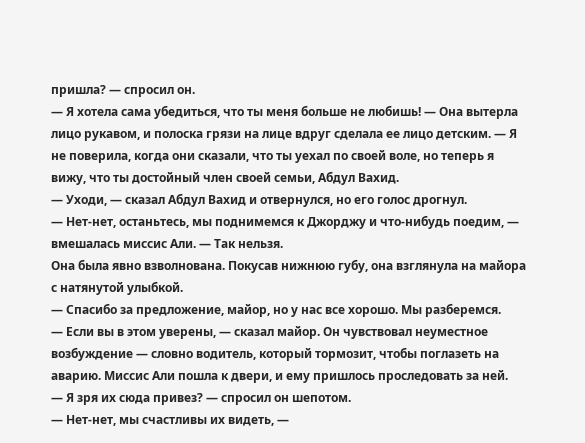пришла? — спросил он.
— Я хотела сама убедиться, что ты меня больше не любишь! — Она вытерла лицо рукавом, и полоска грязи на лице вдруг сделала ее лицо детским. — Я не поверила, когда они сказали, что ты уехал по своей воле, но теперь я вижу, что ты достойный член своей семьи, Абдул Вахид.
— Уходи, — сказал Абдул Вахид и отвернулся, но его голос дрогнул.
— Нет-нет, останьтесь, мы поднимемся к Джорджу и что-нибудь поедим, — вмешалась миссис Али. — Так нельзя.
Она была явно взволнована. Покусав нижнюю губу, она взглянула на майора с натянутой улыбкой.
— Спасибо за предложение, майор, но у нас все хорошо. Мы разберемся.
— Если вы в этом уверены, — сказал майор. Он чувствовал неуместное возбуждение — словно водитель, который тормозит, чтобы поглазеть на аварию. Миссис Али пошла к двери, и ему пришлось проследовать за ней.
— Я зря их сюда привез? — спросил он шепотом.
— Нет-нет, мы счастливы их видеть, —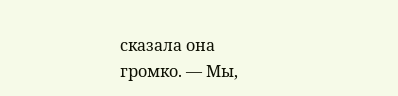сказала она громко. — Мы,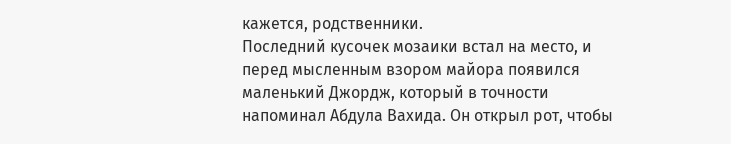кажется, родственники.
Последний кусочек мозаики встал на место, и перед мысленным взором майора появился маленький Джордж, который в точности напоминал Абдула Вахида. Он открыл рот, чтобы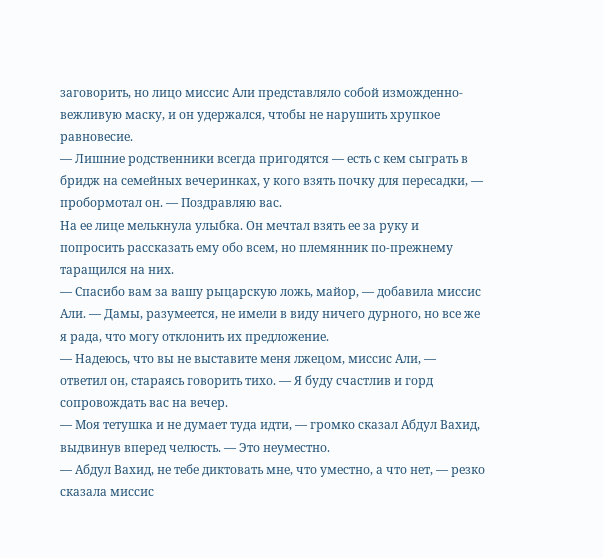заговорить, но лицо миссис Али представляло собой изможденно-вежливую маску, и он удержался, чтобы не нарушить хрупкое равновесие.
— Лишние родственники всегда пригодятся — есть с кем сыграть в бридж на семейных вечеринках, у кого взять почку для пересадки, — пробормотал он. — Поздравляю вас.
На ее лице мелькнула улыбка. Он мечтал взять ее за руку и попросить рассказать ему обо всем, но племянник по-прежнему таращился на них.
— Спасибо вам за вашу рыцарскую ложь, майор, — добавила миссис Али. — Дамы, разумеется, не имели в виду ничего дурного, но все же я рада, что могу отклонить их предложение.
— Надеюсь, что вы не выставите меня лжецом, миссис Али, — ответил он, стараясь говорить тихо. — Я буду счастлив и горд сопровождать вас на вечер.
— Моя тетушка и не думает туда идти, — громко сказал Абдул Вахид, выдвинув вперед челюсть. — Это неуместно.
— Абдул Вахид, не тебе диктовать мне, что уместно, а что нет, — резко сказала миссис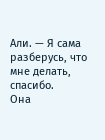Али. — Я сама разберусь, что мне делать, спасибо.
Она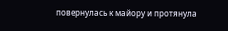повернулась к майору и протянула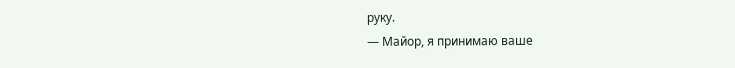руку.
— Майор, я принимаю ваше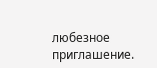любезное приглашение.